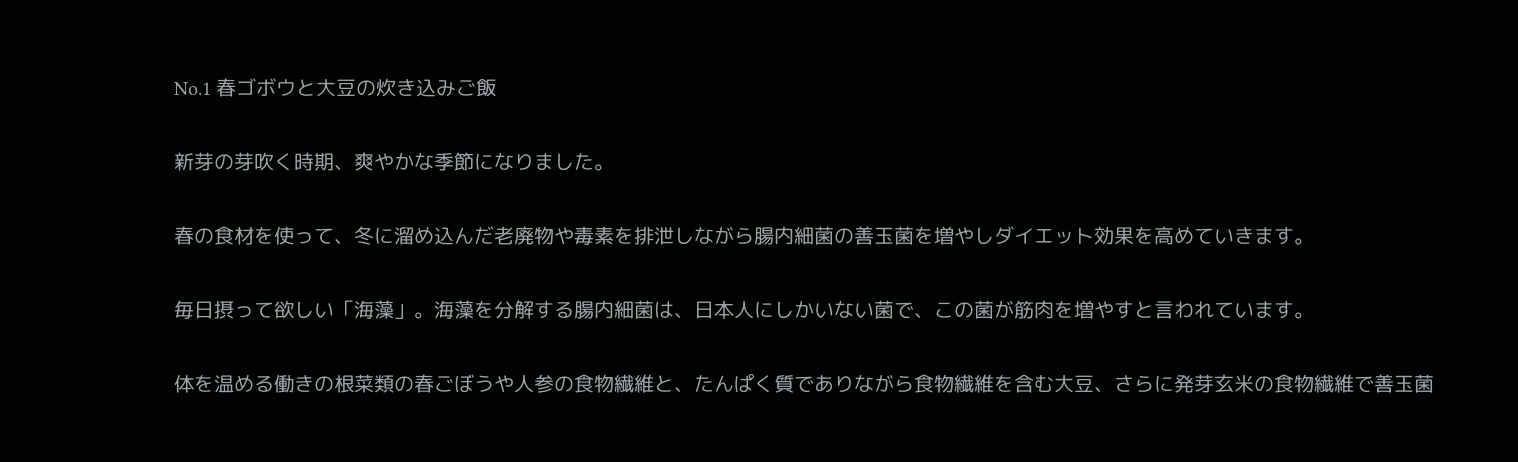No.1 春ゴボウと大豆の炊き込みご飯

新芽の芽吹く時期、爽やかな季節になりました。

春の食材を使って、冬に溜め込んだ老廃物や毒素を排泄しながら腸内細菌の善玉菌を増やしダイエット効果を高めていきます。

毎日摂って欲しい「海藻」。海藻を分解する腸内細菌は、日本人にしかいない菌で、この菌が筋肉を増やすと言われています。

体を温める働きの根菜類の春ごぼうや人参の食物繊維と、たんぱく質でありながら食物繊維を含む大豆、さらに発芽玄米の食物繊維で善玉菌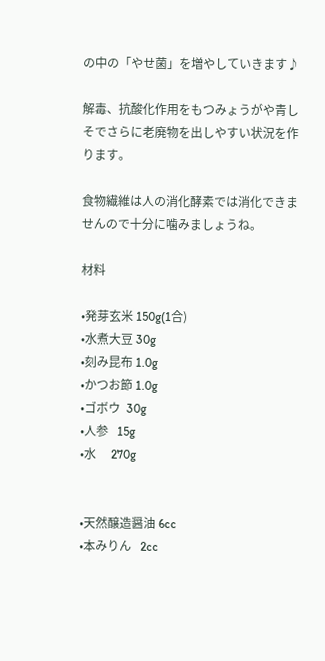の中の「やせ菌」を増やしていきます♪

解毒、抗酸化作用をもつみょうがや青しそでさらに老廃物を出しやすい状況を作ります。

食物繊維は人の消化酵素では消化できませんので十分に噛みましょうね。

材料

•発芽玄米 150g(1合)
•水煮大豆 30g
•刻み昆布 1.0g
•かつお節 1.0g
•ゴボウ  30g
•人参   15g
•水     270g


•天然醸造醤油 6cc
•本みりん   2cc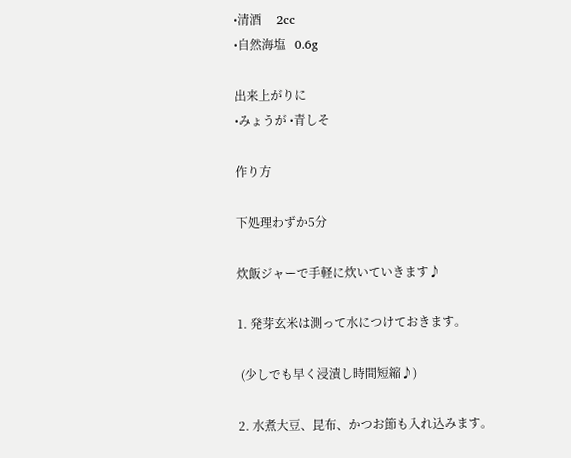•清酒     2cc
•自然海塩   0.6g

出来上がりに
•みょうが •青しそ

作り方

下処理わずか5分

炊飯ジャーで手軽に炊いていきます♪

1. 発芽玄米は測って水につけておきます。

 (少しでも早く浸漬し時間短縮♪)

2. 水煮大豆、昆布、かつお節も入れ込みます。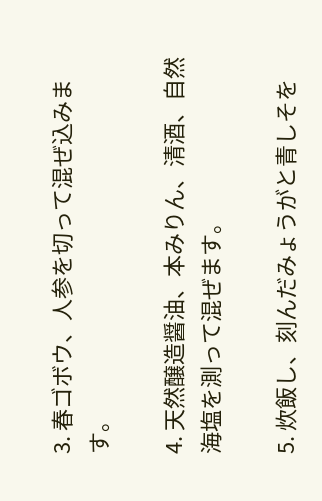3. 春ゴボウ、人参を切って混ぜ込みます。

4. 天然醸造醤油、本みりん、清酒、自然海塩を測って混ぜます。

5. 炊飯し、刻んだみょうがと青しそを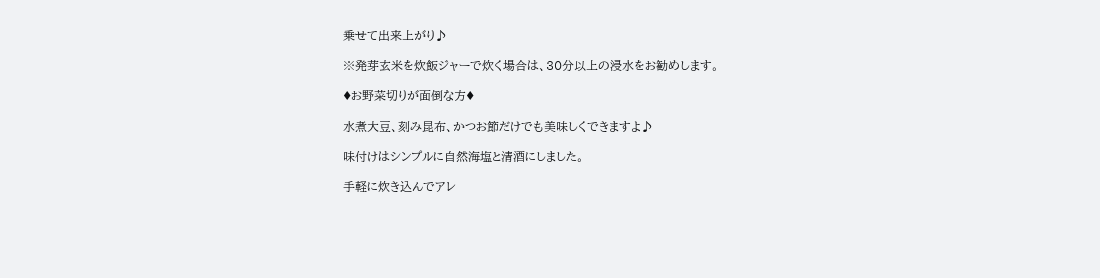乗せて出来上がり♪

※発芽玄米を炊飯ジャーで炊く場合は、30分以上の浸水をお勧めします。

♦お野菜切りが面倒な方♦

水煮大豆、刻み昆布、かつお節だけでも美味しくできますよ♪

味付けはシンプルに自然海塩と清酒にしました。

手軽に炊き込んでアレ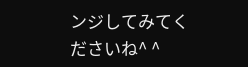ンジしてみてくださいね^ ^